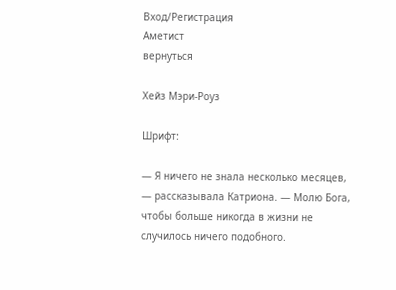Вход/Регистрация
Аметист
вернуться

Хейз Мэри-Роуз

Шрифт:

— Я ничего не знала несколько месяцев, — рассказывала Катриона. — Молю Бога, чтобы больше никогда в жизни не случилось ничего подобного.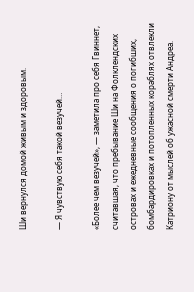Ши вернулся домой живым и здоровым.

— Я чувствую себя такой везучей…

«Более чем везучей», — заметила про себя Гвиннет, считавшая, что пребывание Ши на Фолклендских островах и ежедневные сообщения о погибших, бомбардировках и потопленных кораблях отвлекли Катриону от мыслей об ужасной смерти Андреа.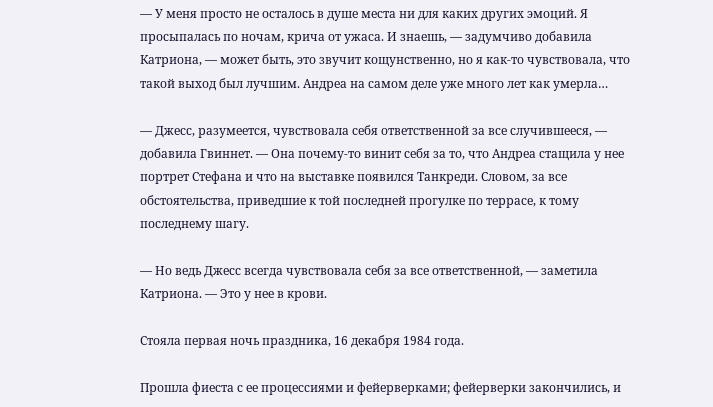— У меня просто не осталось в душе места ни для каких других эмоций. Я просыпалась по ночам, крича от ужаса. И знаешь, — задумчиво добавила Катриона, — может быть, это звучит кощунственно, но я как-то чувствовала, что такой выход был лучшим. Андреа на самом деле уже много лет как умерла…

— Джесс, разумеется, чувствовала себя ответственной за все случившееся, — добавила Гвиннет. — Она почему-то винит себя за то, что Андреа стащила у нее портрет Стефана и что на выставке появился Танкреди. Словом, за все обстоятельства, приведшие к той последней прогулке по террасе, к тому последнему шагу.

— Но ведь Джесс всегда чувствовала себя за все ответственной, — заметила Катриона. — Это у нее в крови.

Стояла первая ночь праздника, 16 декабря 1984 года.

Прошла фиеста с ее процессиями и фейерверками; фейерверки закончились, и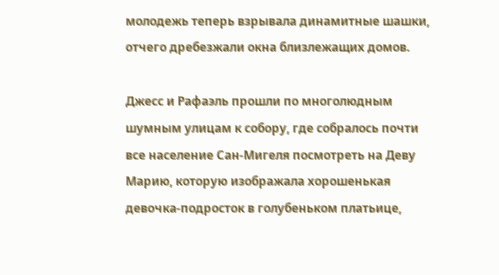молодежь теперь взрывала динамитные шашки, отчего дребезжали окна близлежащих домов.

Джесс и Рафаэль прошли по многолюдным шумным улицам к собору, где собралось почти все население Сан-Мигеля посмотреть на Деву Марию, которую изображала хорошенькая девочка-подросток в голубеньком платьице,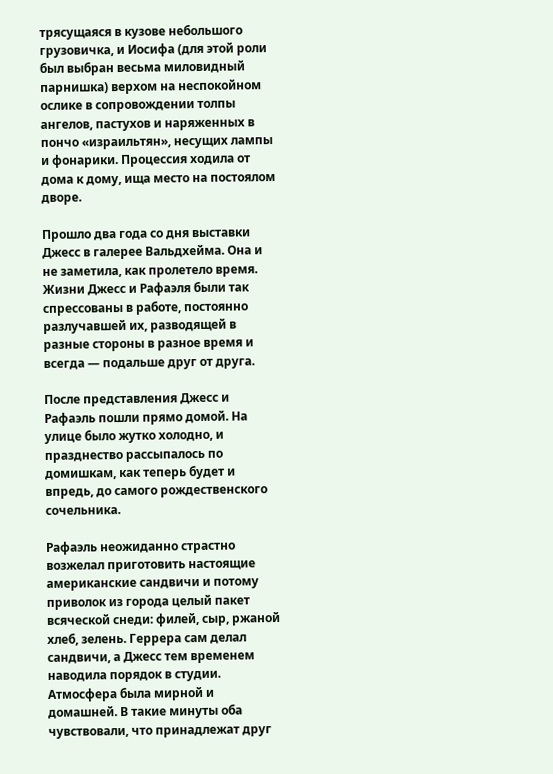трясущаяся в кузове небольшого грузовичка, и Иосифа (для этой роли был выбран весьма миловидный парнишка) верхом на неспокойном ослике в сопровождении толпы ангелов, пастухов и наряженных в пончо «израильтян», несущих лампы и фонарики. Процессия ходила от дома к дому, ища место на постоялом дворе.

Прошло два года со дня выставки Джесс в галерее Вальдхейма. Она и не заметила, как пролетело время. Жизни Джесс и Рафаэля были так спрессованы в работе, постоянно разлучавшей их, разводящей в разные стороны в разное время и всегда — подальше друг от друга.

После представления Джесс и Рафаэль пошли прямо домой. На улице было жутко холодно, и празднество рассыпалось по домишкам, как теперь будет и впредь, до самого рождественского сочельника.

Рафаэль неожиданно страстно возжелал приготовить настоящие американские сандвичи и потому приволок из города целый пакет всяческой снеди: филей, сыр, ржаной хлеб, зелень. Геррера сам делал сандвичи, а Джесс тем временем наводила порядок в студии. Атмосфера была мирной и домашней. В такие минуты оба чувствовали, что принадлежат друг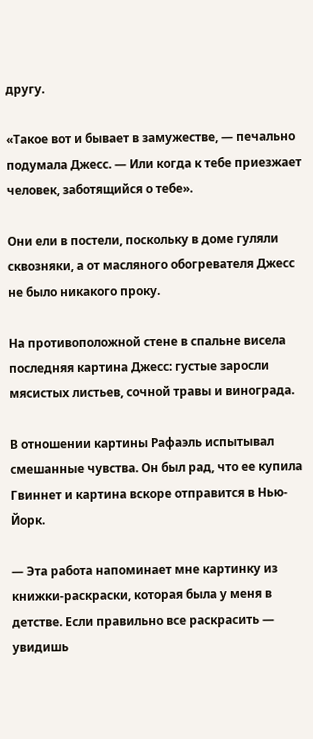другу.

«Такое вот и бывает в замужестве, — печально подумала Джесс. — Или когда к тебе приезжает человек, заботящийся о тебе».

Они ели в постели, поскольку в доме гуляли сквозняки, а от масляного обогревателя Джесс не было никакого проку.

На противоположной стене в спальне висела последняя картина Джесс: густые заросли мясистых листьев, сочной травы и винограда.

В отношении картины Рафаэль испытывал смешанные чувства. Он был рад, что ее купила Гвиннет и картина вскоре отправится в Нью-Йорк.

— Эта работа напоминает мне картинку из книжки-раскраски, которая была у меня в детстве. Если правильно все раскрасить — увидишь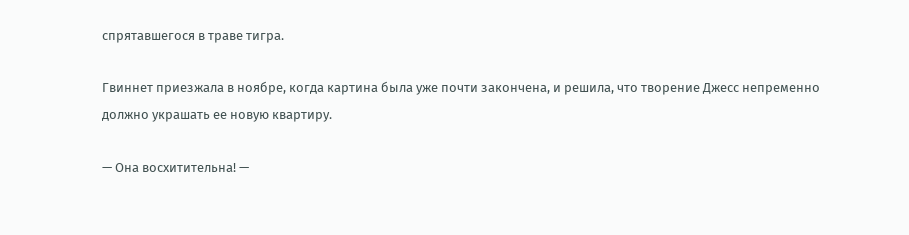спрятавшегося в траве тигра.

Гвиннет приезжала в ноябре, когда картина была уже почти закончена, и решила, что творение Джесс непременно должно украшать ее новую квартиру.

— Она восхитительна! —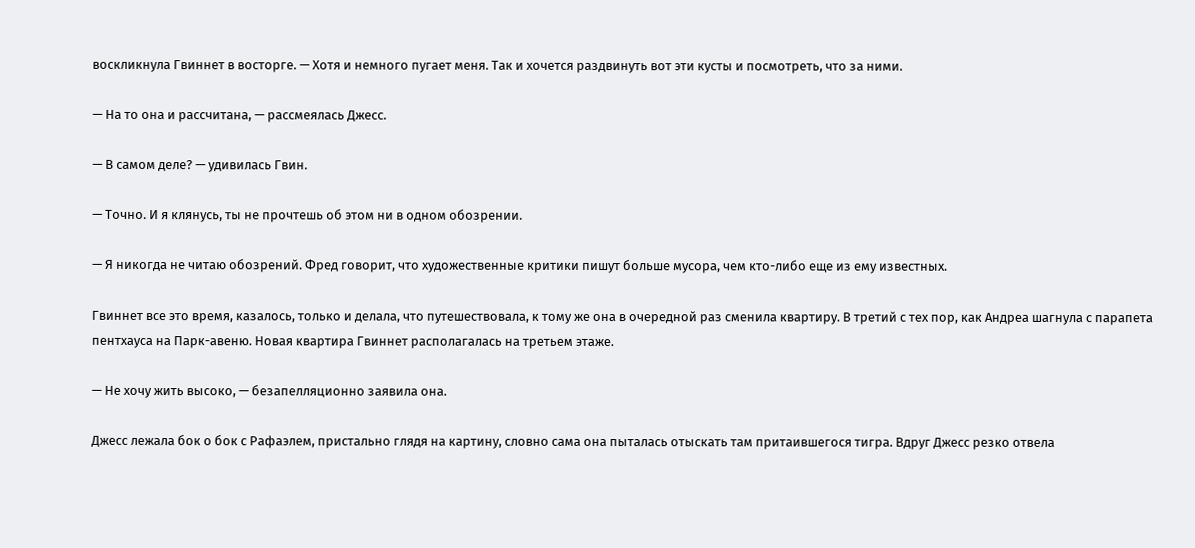воскликнула Гвиннет в восторге. — Хотя и немного пугает меня. Так и хочется раздвинуть вот эти кусты и посмотреть, что за ними.

— На то она и рассчитана, — рассмеялась Джесс.

— В самом деле? — удивилась Гвин.

— Точно. И я клянусь, ты не прочтешь об этом ни в одном обозрении.

— Я никогда не читаю обозрений. Фред говорит, что художественные критики пишут больше мусора, чем кто-либо еще из ему известных.

Гвиннет все это время, казалось, только и делала, что путешествовала, к тому же она в очередной раз сменила квартиру. В третий с тех пор, как Андреа шагнула с парапета пентхауса на Парк-авеню. Новая квартира Гвиннет располагалась на третьем этаже.

— Не хочу жить высоко, — безапелляционно заявила она.

Джесс лежала бок о бок с Рафаэлем, пристально глядя на картину, словно сама она пыталась отыскать там притаившегося тигра. Вдруг Джесс резко отвела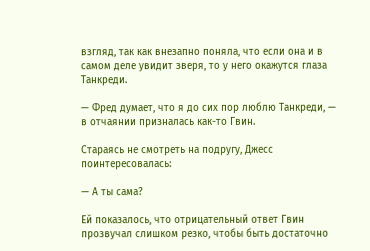взгляд, так как внезапно поняла, что если она и в самом деле увидит зверя, то у него окажутся глаза Танкреди.

— Фред думает, что я до сих пор люблю Танкреди, — в отчаянии призналась как-то Гвин.

Стараясь не смотреть на подругу, Джесс поинтересовалась:

— А ты сама?

Ей показалось, что отрицательный ответ Гвин прозвучал слишком резко, чтобы быть достаточно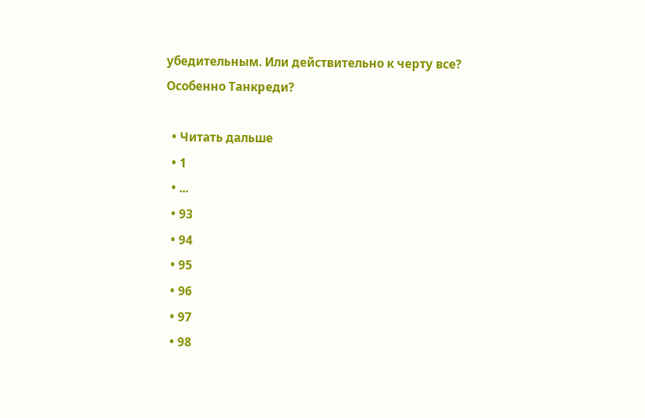убедительным. Или действительно к черту все? Особенно Танкреди?

  • Читать дальше
  • 1
  • ...
  • 93
  • 94
  • 95
  • 96
  • 97
  • 98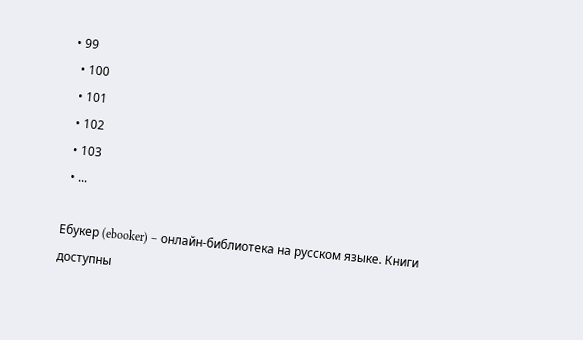• 99
  • 100
  • 101
  • 102
  • 103
  • ...

Ебукер (ebooker) – онлайн-библиотека на русском языке. Книги доступны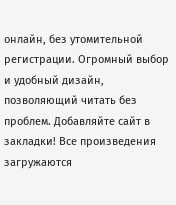онлайн, без утомительной регистрации. Огромный выбор и удобный дизайн, позволяющий читать без проблем. Добавляйте сайт в закладки! Все произведения загружаются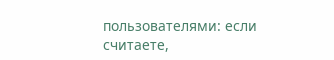пользователями: если считаете,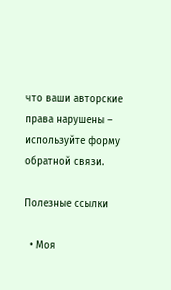что ваши авторские права нарушены – используйте форму обратной связи.

Полезные ссылки

  • Моя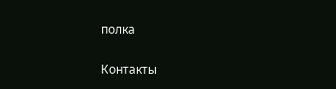полка

Контакты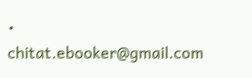• chitat.ebooker@gmail.com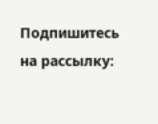Подпишитесь на рассылку: